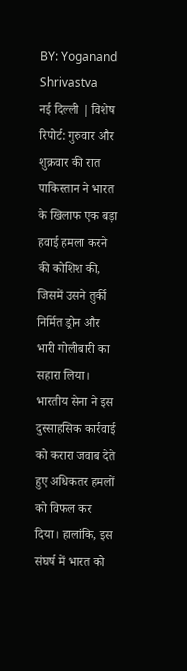BY: Yoganand Shrivastva
नई दिल्ली | विशेष रिपोर्ट: गुरुवार और शुक्रवार की रात पाकिस्तान ने भारत के खिलाफ एक बड़ा हवाई हमला करने की कोशिश की, जिसमें उसने तुर्की निर्मित ड्रोन और भारी गोलीबारी का सहारा लिया। भारतीय सेना ने इस दुस्साहसिक कार्रवाई को करारा जवाब देते हुए अधिकतर हमलों को विफल कर दिया। हालांकि, इस संघर्ष में भारत को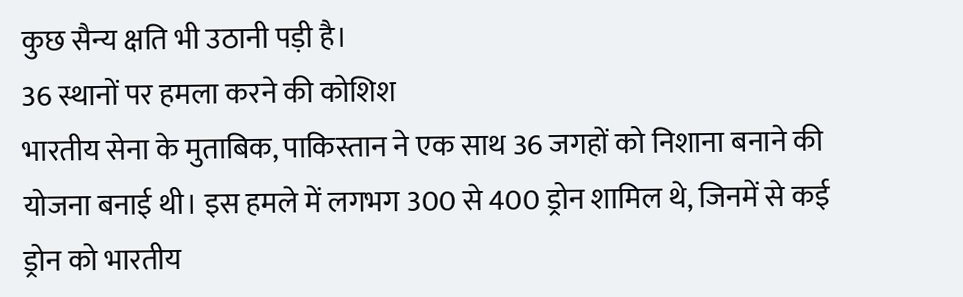कुछ सैन्य क्षति भी उठानी पड़ी है।
36 स्थानों पर हमला करने की कोशिश
भारतीय सेना के मुताबिक, पाकिस्तान ने एक साथ 36 जगहों को निशाना बनाने की योजना बनाई थी। इस हमले में लगभग 300 से 400 ड्रोन शामिल थे, जिनमें से कई ड्रोन को भारतीय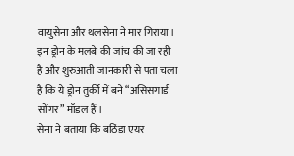वायुसेना और थलसेना ने मार गिराया। इन ड्रोन के मलबे की जांच की जा रही है और शुरुआती जानकारी से पता चला है कि ये ड्रोन तुर्की में बने “असिसगार्ड सोंगर” मॉडल हैं।
सेना ने बताया कि बठिंडा एयर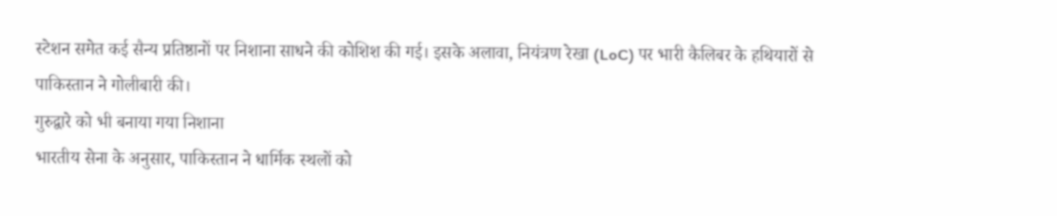स्टेशन समेत कई सैन्य प्रतिष्ठानों पर निशाना साधने की कोशिश की गई। इसके अलावा, नियंत्रण रेखा (LoC) पर भारी कैलिबर के हथियारों से पाकिस्तान ने गोलीबारी की।
गुरुद्वारे को भी बनाया गया निशाना
भारतीय सेना के अनुसार, पाकिस्तान ने धार्मिक स्थलों को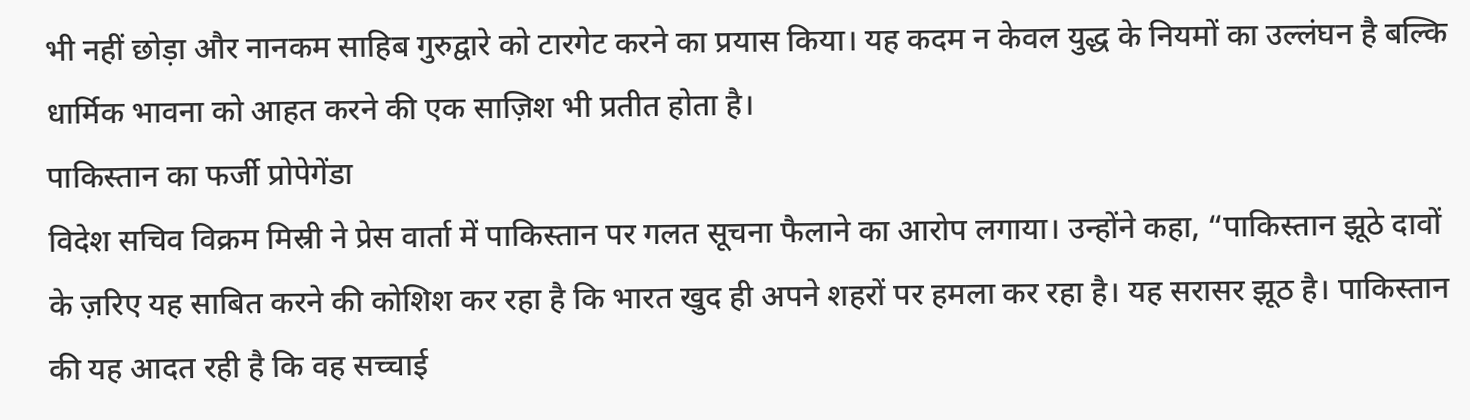भी नहीं छोड़ा और नानकम साहिब गुरुद्वारे को टारगेट करने का प्रयास किया। यह कदम न केवल युद्ध के नियमों का उल्लंघन है बल्कि धार्मिक भावना को आहत करने की एक साज़िश भी प्रतीत होता है।
पाकिस्तान का फर्जी प्रोपेगेंडा
विदेश सचिव विक्रम मिस्री ने प्रेस वार्ता में पाकिस्तान पर गलत सूचना फैलाने का आरोप लगाया। उन्होंने कहा, “पाकिस्तान झूठे दावों के ज़रिए यह साबित करने की कोशिश कर रहा है कि भारत खुद ही अपने शहरों पर हमला कर रहा है। यह सरासर झूठ है। पाकिस्तान की यह आदत रही है कि वह सच्चाई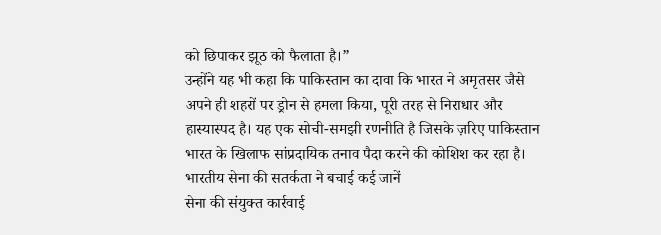को छिपाकर झूठ को फैलाता है।”
उन्होंने यह भी कहा कि पाकिस्तान का दावा कि भारत ने अमृतसर जैसे अपने ही शहरों पर ड्रोन से हमला किया, पूरी तरह से निराधार और हास्यास्पद है। यह एक सोची-समझी रणनीति है जिसके ज़रिए पाकिस्तान भारत के खिलाफ सांप्रदायिक तनाव पैदा करने की कोशिश कर रहा है।
भारतीय सेना की सतर्कता ने बचाई कई जानें
सेना की संयुक्त कार्रवाई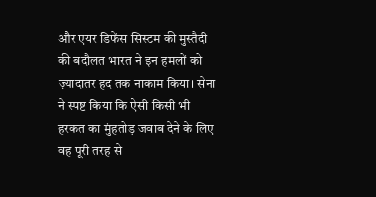और एयर डिफेंस सिस्टम की मुस्तैदी की बदौलत भारत ने इन हमलों को ज़्यादातर हद तक नाकाम किया। सेना ने स्पष्ट किया कि ऐसी किसी भी हरकत का मुंहतोड़ जवाब देने के लिए वह पूरी तरह से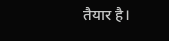तैयार है।